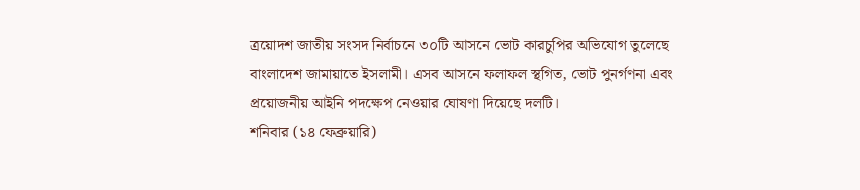ত্রয়োদশ জাতীয় সংসদ নির্বাচনে ৩০টি আসনে ভোট কারচুপির অভিযোগ তুলেছে বাংলাদেশ জামায়াতে ইসলামী। এসব আসনে ফলাফল স্থগিত, ভোট পুনর্গণনা এবং প্রয়োজনীয় আইনি পদক্ষেপ নেওয়ার ঘোষণা দিয়েছে দলটি।
শনিবার (১৪ ফেব্রুয়ারি)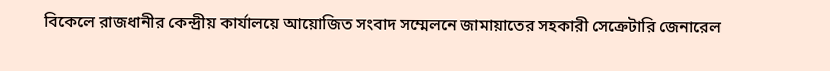বিকেলে রাজধানীর কেন্দ্রীয় কার্যালয়ে আয়োজিত সংবাদ সম্মেলনে জামায়াতের সহকারী সেক্রেটারি জেনারেল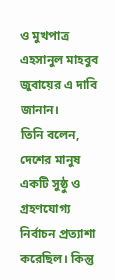ও মুখপাত্র এহসানুল মাহবুব জুবায়ের এ দাবি জানান।
তিনি বলেন, দেশের মানুষ একটি সুষ্ঠু ও গ্রহণযোগ্য নির্বাচন প্রত্যাশা করেছিল। কিন্তু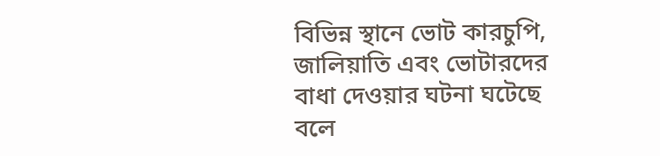বিভিন্ন স্থানে ভোট কারচুপি, জালিয়াতি এবং ভোটারদের বাধা দেওয়ার ঘটনা ঘটেছে বলে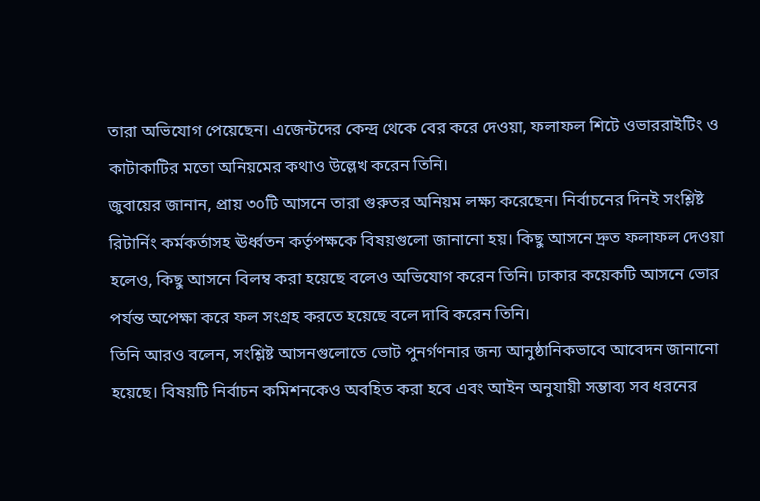তারা অভিযোগ পেয়েছেন। এজেন্টদের কেন্দ্র থেকে বের করে দেওয়া, ফলাফল শিটে ওভাররাইটিং ও কাটাকাটির মতো অনিয়মের কথাও উল্লেখ করেন তিনি।
জুবায়ের জানান, প্রায় ৩০টি আসনে তারা গুরুতর অনিয়ম লক্ষ্য করেছেন। নির্বাচনের দিনই সংশ্লিষ্ট রিটার্নিং কর্মকর্তাসহ ঊর্ধ্বতন কর্তৃপক্ষকে বিষয়গুলো জানানো হয়। কিছু আসনে দ্রুত ফলাফল দেওয়া হলেও, কিছু আসনে বিলম্ব করা হয়েছে বলেও অভিযোগ করেন তিনি। ঢাকার কয়েকটি আসনে ভোর পর্যন্ত অপেক্ষা করে ফল সংগ্রহ করতে হয়েছে বলে দাবি করেন তিনি।
তিনি আরও বলেন, সংশ্লিষ্ট আসনগুলোতে ভোট পুনর্গণনার জন্য আনুষ্ঠানিকভাবে আবেদন জানানো হয়েছে। বিষয়টি নির্বাচন কমিশনকেও অবহিত করা হবে এবং আইন অনুযায়ী সম্ভাব্য সব ধরনের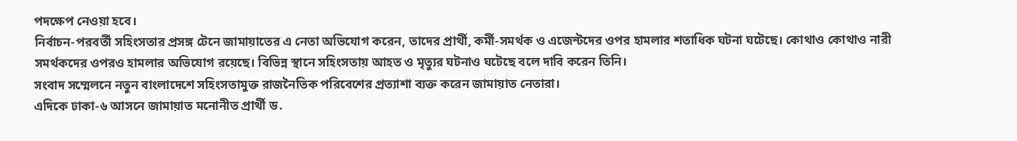পদক্ষেপ নেওয়া হবে।
নির্বাচন-পরবর্তী সহিংসতার প্রসঙ্গ টেনে জামায়াতের এ নেতা অভিযোগ করেন, তাদের প্রার্থী, কর্মী-সমর্থক ও এজেন্টদের ওপর হামলার শতাধিক ঘটনা ঘটেছে। কোথাও কোথাও নারী সমর্থকদের ওপরও হামলার অভিযোগ রয়েছে। বিভিন্ন স্থানে সহিংসতায় আহত ও মৃত্যুর ঘটনাও ঘটেছে বলে দাবি করেন তিনি।
সংবাদ সম্মেলনে নতুন বাংলাদেশে সহিংসতামুক্ত রাজনৈতিক পরিবেশের প্রত্যাশা ব্যক্ত করেন জামায়াত নেতারা।
এদিকে ঢাকা-৬ আসনে জামায়াত মনোনীত প্রার্থী ড.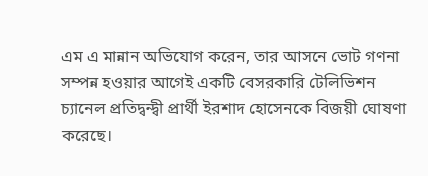এম এ মান্নান অভিযোগ করেন, তার আসনে ভোট গণনা সম্পন্ন হওয়ার আগেই একটি বেসরকারি টেলিভিশন চ্যানেল প্রতিদ্বন্দ্বী প্রার্থী ইরশাদ হোসেনকে বিজয়ী ঘোষণা করেছে।